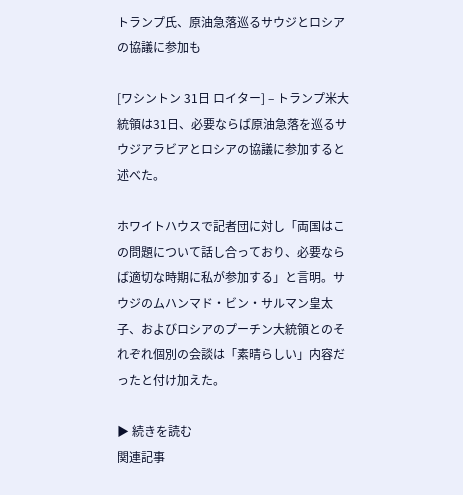トランプ氏、原油急落巡るサウジとロシアの協議に参加も

[ワシントン 31日 ロイター] – トランプ米大統領は31日、必要ならば原油急落を巡るサウジアラビアとロシアの協議に参加すると述べた。

ホワイトハウスで記者団に対し「両国はこの問題について話し合っており、必要ならば適切な時期に私が参加する」と言明。サウジのムハンマド・ビン・サルマン皇太子、およびロシアのプーチン大統領とのそれぞれ個別の会談は「素晴らしい」内容だったと付け加えた。

▶ 続きを読む
関連記事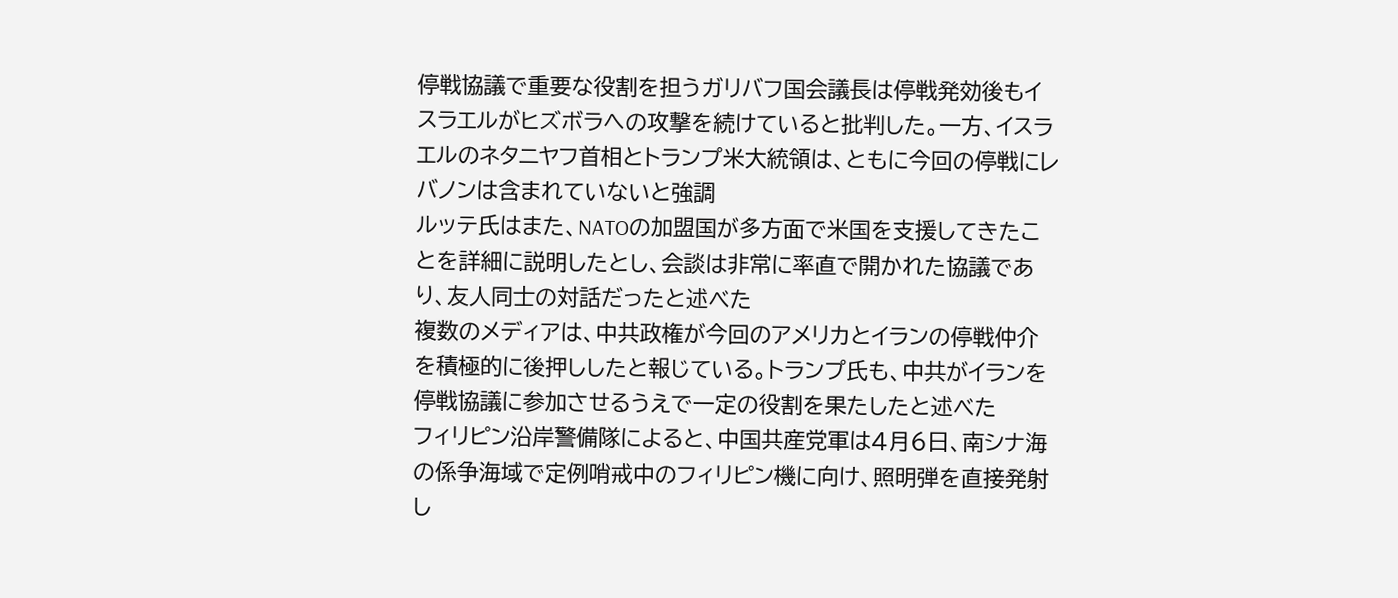停戦協議で重要な役割を担うガリバフ国会議長は停戦発効後もイスラエルがヒズボラへの攻撃を続けていると批判した。一方、イスラエルのネタニヤフ首相とトランプ米大統領は、ともに今回の停戦にレバノンは含まれていないと強調
ルッテ氏はまた、NATOの加盟国が多方面で米国を支援してきたことを詳細に説明したとし、会談は非常に率直で開かれた協議であり、友人同士の対話だったと述べた
複数のメディアは、中共政権が今回のアメリカとイランの停戦仲介を積極的に後押ししたと報じている。トランプ氏も、中共がイランを停戦協議に参加させるうえで一定の役割を果たしたと述べた
フィリピン沿岸警備隊によると、中国共産党軍は4月6日、南シナ海の係争海域で定例哨戒中のフィリピン機に向け、照明弾を直接発射し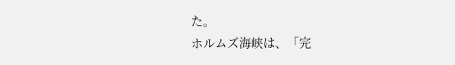た。
ホルムズ海峡は、「完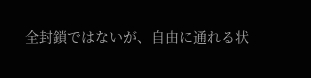全封鎖ではないが、自由に通れる状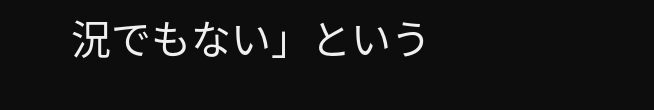況でもない」という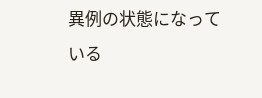異例の状態になっている